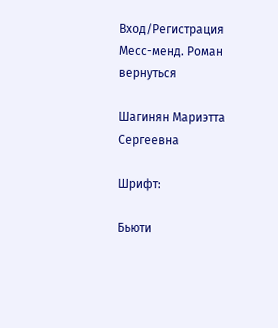Вход/Регистрация
Месс-менд. Роман
вернуться

Шагинян Мариэтта Сергеевна

Шрифт:

Бьюти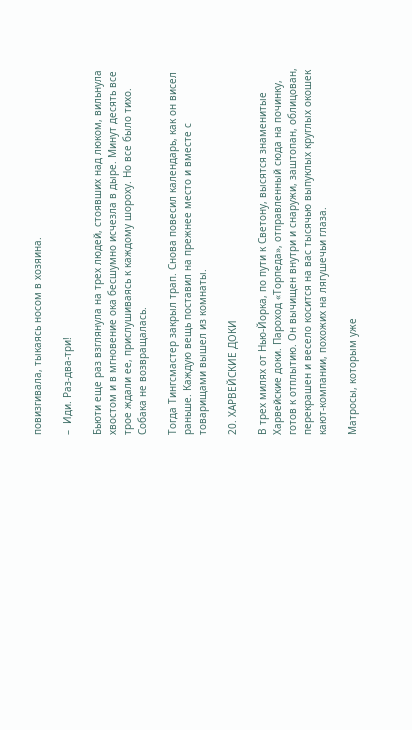повизгивала, тыкаясь носом в хозяина.

–  Иди. Раз-два-три!

Бьюти еще раз взглянула на трех людей, стоявших над люком, вильнула хвостом и в мгновение ока бесшумно исчезла в дыре. Минут десять все трое ждали ее, прислушиваясь к каждому шороху. Но все было тихо. Собака не возвращалась.

Тогда Тингсмастер закрыл трап. Снова повесил календарь, как он висел раньше. Каждую вещь поставил на прежнее место и вместе с товарищами вышел из комнаты.

20. ХАРВЕЙСКИЕ ДОКИ

В трех милях от Нью-Йорка, по пути к Светону, высятся знаменитые Харвейские доки. Пароход «Торпеда», отправленный сюда на починку, готов к отплытию. Он вычищен внутри и снаружи, заштопан, облицован, перекрашен и весело косится на вас тысячью выпуклых круглых окошек кают-компании, похожих на лягушечьи глаза.

Матросы, которым уже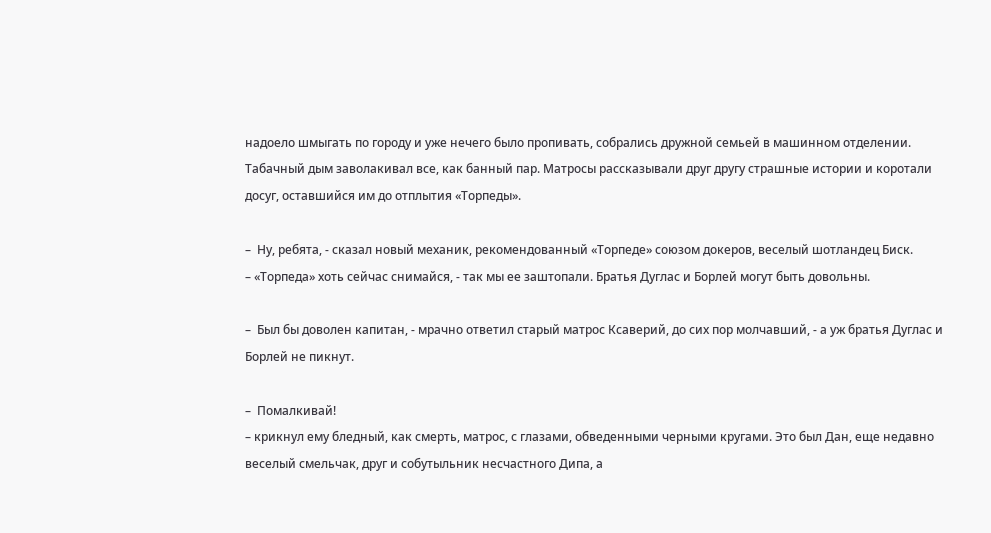надоело шмыгать по городу и уже нечего было пропивать, собрались дружной семьей в машинном отделении. Табачный дым заволакивал все, как банный пар. Матросы рассказывали друг другу страшные истории и коротали досуг, оставшийся им до отплытия «Торпеды».

–  Ну, ребята, - сказал новый механик, рекомендованный «Торпеде» союзом докеров, веселый шотландец Биск.
– «Торпеда» хоть сейчас снимайся, - так мы ее заштопали. Братья Дуглас и Борлей могут быть довольны.

–  Был бы доволен капитан, - мрачно ответил старый матрос Ксаверий, до сих пор молчавший, - а уж братья Дуглас и Борлей не пикнут.

–  Помалкивай!
– крикнул ему бледный, как смерть, матрос, с глазами, обведенными черными кругами. Это был Дан, еще недавно веселый смельчак, друг и собутыльник несчастного Дипа, а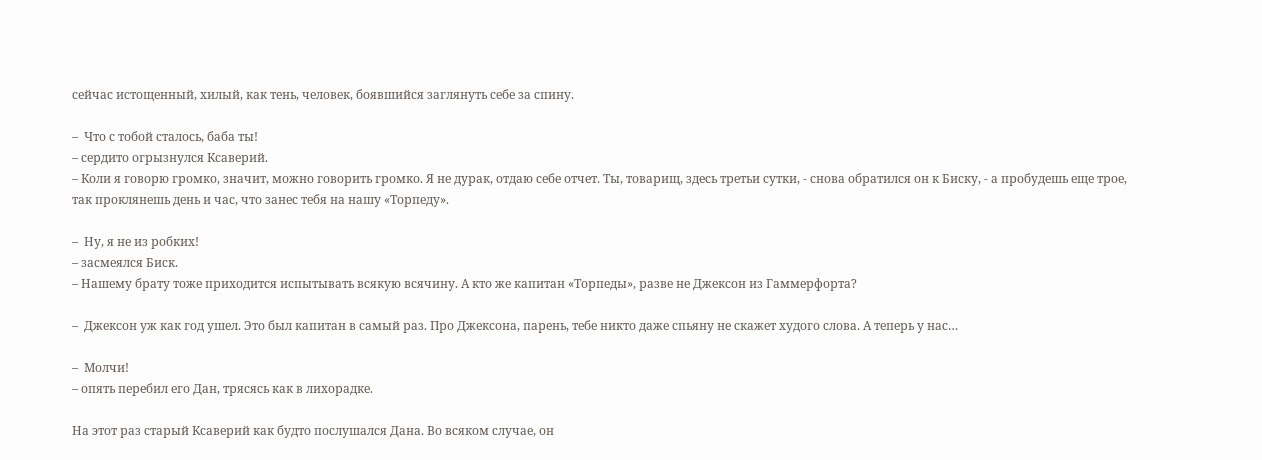сейчас истощенный, хилый, как тень, человек, боявшийся заглянуть себе за спину.

–  Что с тобой сталось, баба ты!
– сердито огрызнулся Ксаверий.
– Коли я говорю громко, значит, можно говорить громко. Я не дурак, отдаю себе отчет. Ты, товарищ, здесь третьи сутки, - снова обратился он к Биску, - а пробудешь еще трое, так проклянешь день и час, что занес тебя на нашу «Торпеду».

–  Ну, я не из робких!
– засмеялся Биск.
– Нашему брату тоже приходится испытывать всякую всячину. А кто же капитан «Торпеды», разве не Джексон из Гаммерфорта?

–  Джексон уж как год ушел. Это был капитан в самый раз. Про Джексона, парень, тебе никто даже спьяну не скажет худого слова. А теперь у нас…

–  Молчи!
– опять перебил его Дан, трясясь как в лихорадке.

На этот раз старый Ксаверий как будто послушался Дана. Во всяком случае, он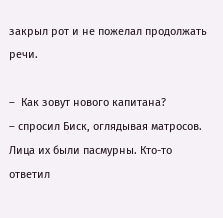закрыл рот и не пожелал продолжать речи.

–  Как зовут нового капитана?
– спросил Биск, оглядывая матросов. Лица их были пасмурны. Кто-то ответил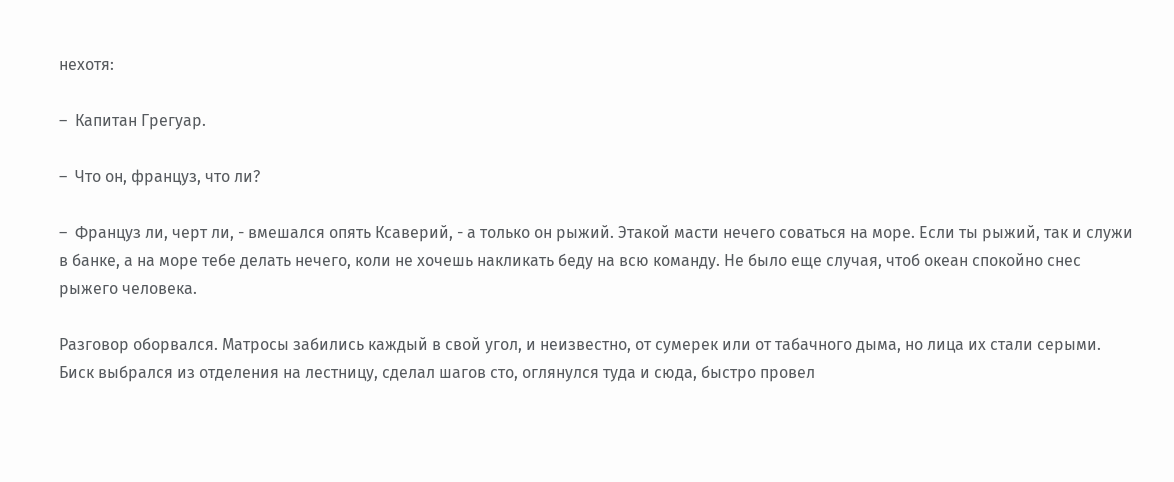нехотя:

–  Капитан Грегуар.

–  Что он, француз, что ли?

–  Француз ли, черт ли, - вмешался опять Ксаверий, - а только он рыжий. Этакой масти нечего соваться на море. Если ты рыжий, так и служи в банке, а на море тебе делать нечего, коли не хочешь накликать беду на всю команду. Не было еще случая, чтоб океан спокойно снес рыжего человека.

Разговор оборвался. Матросы забились каждый в свой угол, и неизвестно, от сумерек или от табачного дыма, но лица их стали серыми. Биск выбрался из отделения на лестницу, сделал шагов сто, оглянулся туда и сюда, быстро провел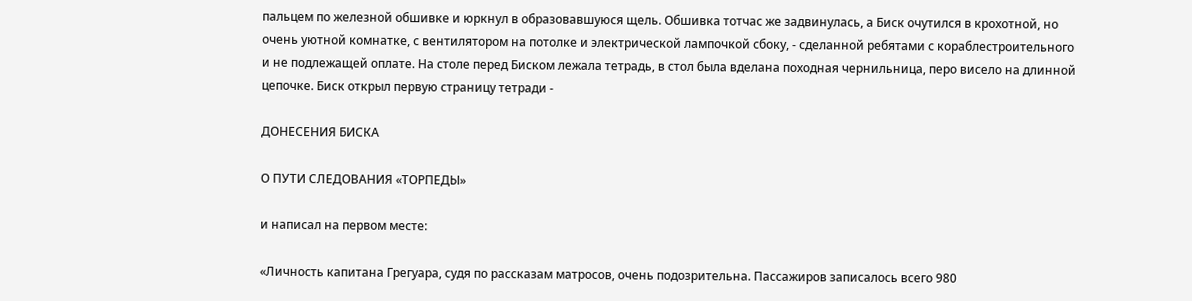пальцем по железной обшивке и юркнул в образовавшуюся щель. Обшивка тотчас же задвинулась, а Биск очутился в крохотной, но очень уютной комнатке, с вентилятором на потолке и электрической лампочкой сбоку, - сделанной ребятами с кораблестроительного и не подлежащей оплате. На столе перед Биском лежала тетрадь, в стол была вделана походная чернильница, перо висело на длинной цепочке. Биск открыл первую страницу тетради -

ДОНЕСЕНИЯ БИСКА

О ПУТИ СЛЕДОВАНИЯ «ТОРПЕДЫ»

и написал на первом месте:

«Личность капитана Грегуара, судя по рассказам матросов, очень подозрительна. Пассажиров записалось всего 980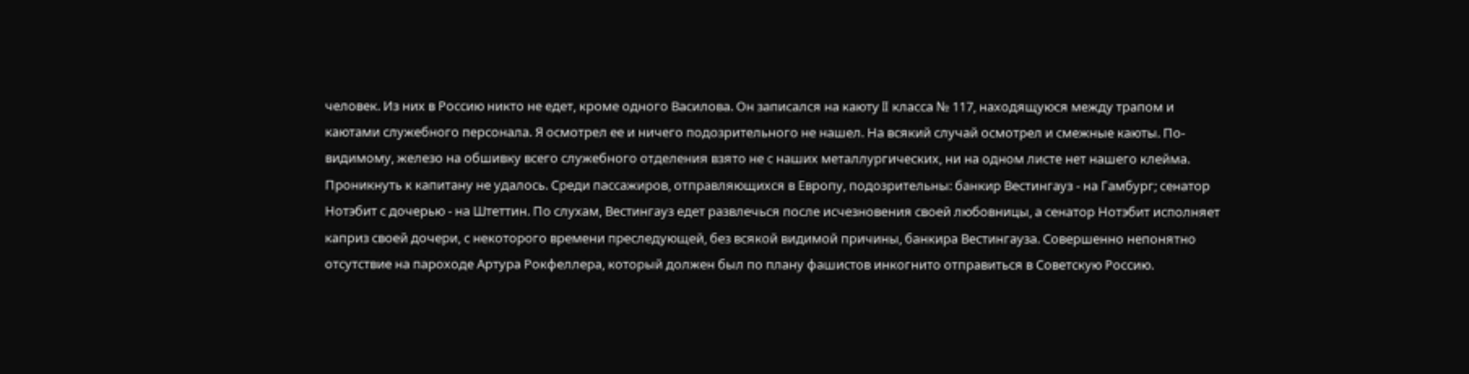человек. Из них в Россию никто не едет, кроме одного Василова. Он записался на каюту II класса № 117, находящуюся между трапом и каютами служебного персонала. Я осмотрел ее и ничего подозрительного не нашел. На всякий случай осмотрел и смежные каюты. По-видимому, железо на обшивку всего служебного отделения взято не с наших металлургических, ни на одном листе нет нашего клейма. Проникнуть к капитану не удалось. Среди пассажиров, отправляющихся в Европу, подозрительны: банкир Вестингауз - на Гамбург; сенатор Нотэбит с дочерью - на Штеттин. По слухам, Вестингауз едет развлечься после исчезновения своей любовницы, а сенатор Нотэбит исполняет каприз своей дочери, с некоторого времени преследующей, без всякой видимой причины, банкира Вестингауза. Совершенно непонятно отсутствие на пароходе Артура Рокфеллера, который должен был по плану фашистов инкогнито отправиться в Советскую Россию.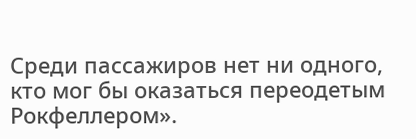Среди пассажиров нет ни одного, кто мог бы оказаться переодетым Рокфеллером».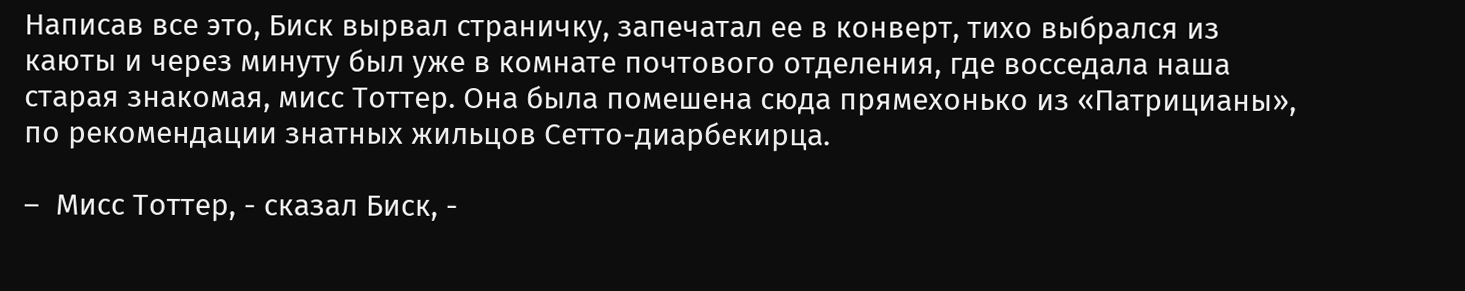Написав все это, Биск вырвал страничку, запечатал ее в конверт, тихо выбрался из каюты и через минуту был уже в комнате почтового отделения, где восседала наша старая знакомая, мисс Тоттер. Она была помешена сюда прямехонько из «Патрицианы», по рекомендации знатных жильцов Сетто-диарбекирца.

–  Мисс Тоттер, - сказал Биск, -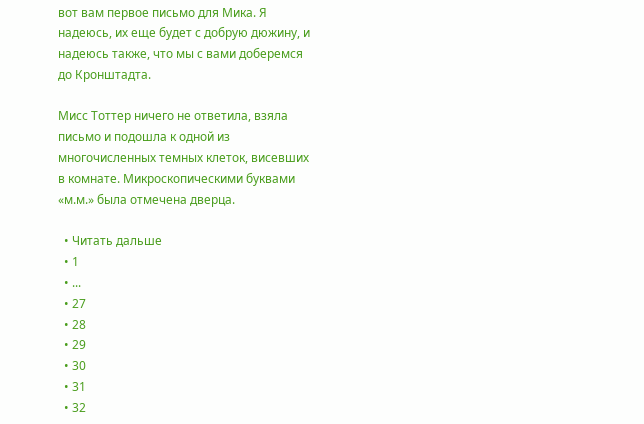вот вам первое письмо для Мика. Я надеюсь, их еще будет с добрую дюжину, и надеюсь также, что мы с вами доберемся до Кронштадта.

Мисс Тоттер ничего не ответила, взяла письмо и подошла к одной из многочисленных темных клеток, висевших в комнате. Микроскопическими буквами «м.м.» была отмечена дверца.

  • Читать дальше
  • 1
  • ...
  • 27
  • 28
  • 29
  • 30
  • 31
  • 32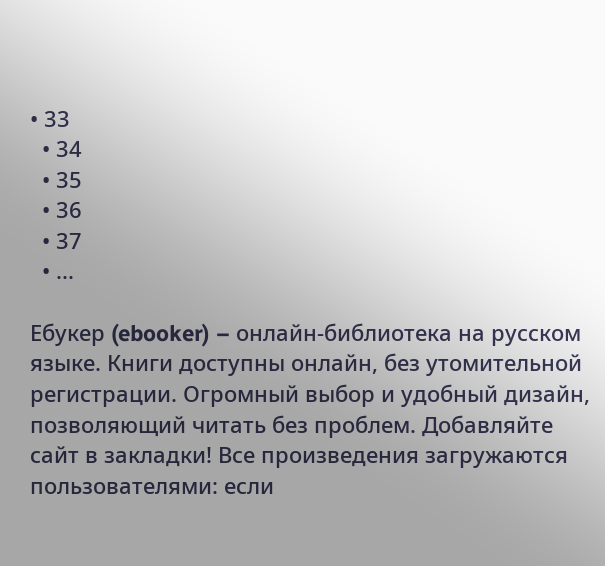• 33
  • 34
  • 35
  • 36
  • 37
  • ...

Ебукер (ebooker) – онлайн-библиотека на русском языке. Книги доступны онлайн, без утомительной регистрации. Огромный выбор и удобный дизайн, позволяющий читать без проблем. Добавляйте сайт в закладки! Все произведения загружаются пользователями: если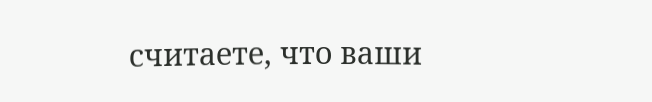считаете, что ваши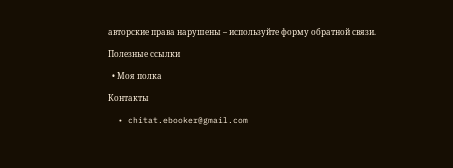авторские права нарушены – используйте форму обратной связи.

Полезные ссылки

  • Моя полка

Контакты

  • chitat.ebooker@gmail.com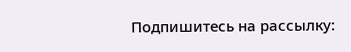Подпишитесь на рассылку: